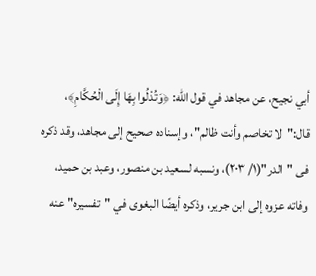أبي نجيح، عن مجاهد في قول الله: ﴿وَتُدْلُوا بِهَا إِلَى الْحُكَّامِ﴾، قال:"لا تخاصم وأنت ظالم"، وإسناده صحيح إلى مجاهد، وقد ذكره فى "الدر"(١/ ٢٠٣)، ونسبه لسعيد بن منصور، وعبد بن حميد، وفاته عزوه إلى ابن جرير، وذكره أيضًا البغوى في "تفسيره" عنه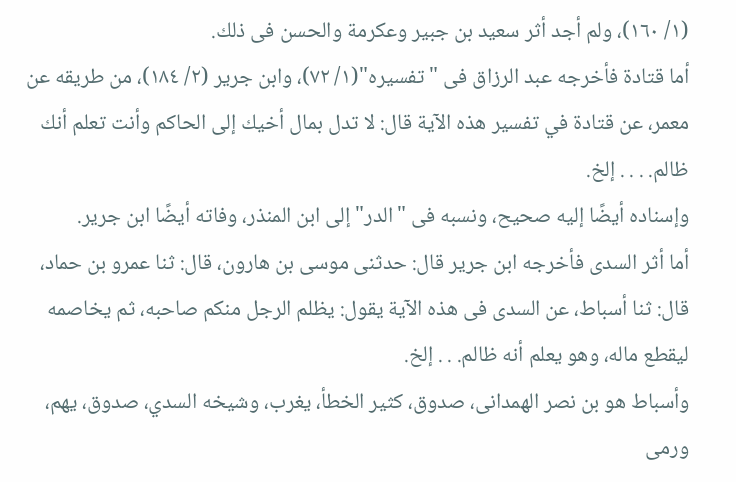(١/ ١٦٠)، ولم أجد أثر سعيد بن جبير وعكرمة والحسن فى ذلك.
أما قتادة فأخرجه عبد الرزاق فى "تفسيره"(١/ ٧٢)، وابن جرير (٢/ ١٨٤)، من طريقه عن معمر، عن قتادة في تفسير هذه الآية قال: لا تدل بمال أخيك إلى الحاكم وأنت تعلم أنك ظالم. . . . إلخ.
وإسناده أيضًا إليه صحيح، ونسبه فى "الدر" إلى ابن المنذر، وفاته أيضًا ابن جرير.
أما أثر السدى فأخرجه ابن جرير قال: حدثنى موسى بن هارون، قال: ثنا عمرو بن حماد، قال: ثنا أسباط، عن السدى فى هذه الآية يقول: يظلم الرجل منكم صاحبه، ثم يخاصمه ليقطع ماله، وهو يعلم أنه ظالم. . . إلخ.
وأسباط هو بن نصر الهمدانى، صدوق، كثير الخطأ، يغرب، وشيخه السدي، صدوق، يهم، ورمى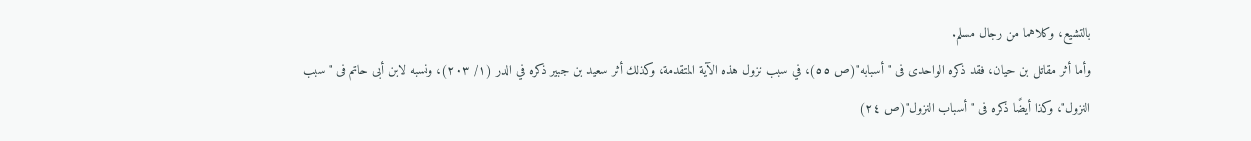بالتشيع، وكلاهما من رجال مسلم.
وأما أثر مقاتل بن حيان، فقد ذكره الواحدى فى "أسبابه"(ص ٥٥)، في سبب نزول هذه الآية المتقدمة، وكذلك أثر سعيد بن جبير ذكره في الدر (١/ ٢٠٣)، ونسبه لابن أبى حاتم فى "سبب النزول"، وكذا أيضًا ذكره فى "أسباب النزول"(ص ٢٤)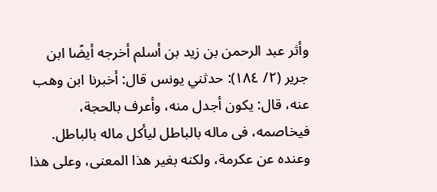وأثر عبد الرحمن بن زيد بن أسلم أخرجه أيضًا ابن جرير (٢/ ١٨٤): حدثني يونس قال: أخبرنا ابن وهب عنه، قال: يكون أجدل منه، وأعرف بالحجة، فيخاصمه، فى ماله بالباطل ليأكل ماله بالباطل.
وعنده عن عكرمة، ولكنه بغير هذا المعنى، وعلى هذا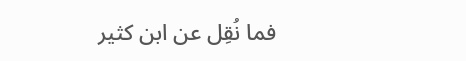فما نُقِل عن ابن كثير